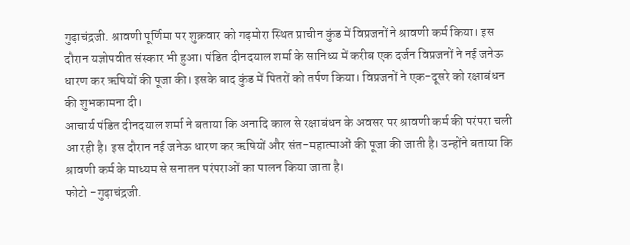गुढ़ाचंद्रजी. श्रावणी पूर्णिमा पर शुक्रवार को गढ़मोरा स्थित प्राचीन कुंड में विप्रजनों ने श्रावणी कर्म किया। इस दौरान यज्ञोपवीत संस्कार भी हुआ। पंडित दीनदयाल शर्मा के सानिध्य में करीब एक दर्जन विप्रजनों ने नई जनेऊ धारण कर ऋषियों की पूजा की। इसके बाद कुंड में पितरों को तर्पण किया। विप्रजनों ने एक-दूसरे को रक्षाबंधन की शुभकामना दी।
आचार्य पंडित दीनदयाल शर्मा ने बताया कि अनादि काल से रक्षाबंधन के अवसर पर श्रावणी कर्म की परंपरा चली आ रही है। इस दौरान नई जनेऊ धारण कर ऋषियों और संत-महात्माओं की पूजा की जाती है। उन्होंने बताया कि श्रावणी कर्म के माध्यम से सनातन परंपराओं का पालन किया जाता है।
फोटो -गुढ़ाचंद्रजी.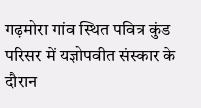गढ़मोरा गांव स्थित पवित्र कुंड परिसर में यज्ञोपवीत संस्कार के दौरान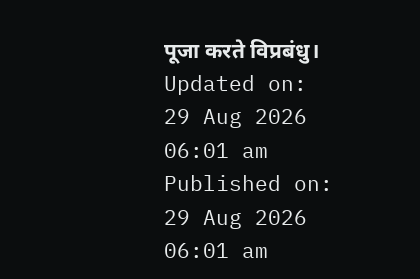पूजा करते विप्रबंधु।
Updated on:
29 Aug 2026 06:01 am
Published on:
29 Aug 2026 06:01 am